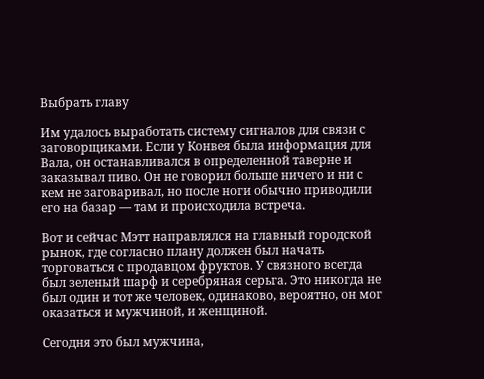Выбрать главу

Им удалось выработать систему сигналов для связи с заговорщиками. Если у Конвея была информация для Вала, он останавливался в определенной таверне и заказывал пиво. Он не говорил больше ничего и ни с кем не заговаривал, но после ноги обычно приводили его на базар — там и происходила встреча.

Вот и сейчас Мэтт направлялся на главный городской рынок, где согласно плану должен был начать торговаться с продавцом фруктов. У связного всегда был зеленый шарф и серебряная серьга. Это никогда не был один и тот же человек, одинаково, вероятно, он мог оказаться и мужчиной, и женщиной.

Сегодня это был мужчина,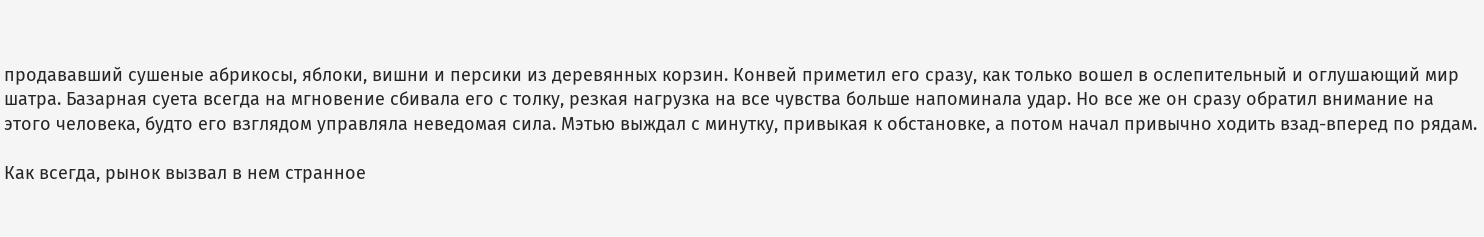продававший сушеные абрикосы, яблоки, вишни и персики из деревянных корзин. Конвей приметил его сразу, как только вошел в ослепительный и оглушающий мир шатра. Базарная суета всегда на мгновение сбивала его с толку, резкая нагрузка на все чувства больше напоминала удар. Но все же он сразу обратил внимание на этого человека, будто его взглядом управляла неведомая сила. Мэтью выждал с минутку, привыкая к обстановке, а потом начал привычно ходить взад-вперед по рядам.

Как всегда, рынок вызвал в нем странное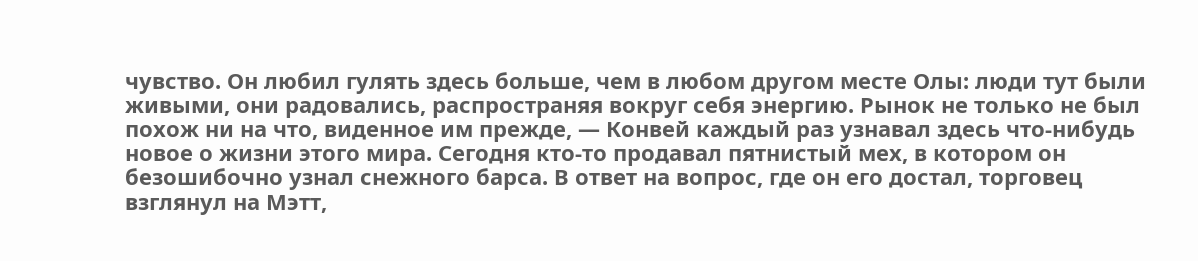чувство. Он любил гулять здесь больше, чем в любом другом месте Олы: люди тут были живыми, они радовались, распространяя вокруг себя энергию. Рынок не только не был похож ни на что, виденное им прежде, — Конвей каждый раз узнавал здесь что-нибудь новое о жизни этого мира. Сегодня кто-то продавал пятнистый мех, в котором он безошибочно узнал снежного барса. В ответ на вопрос, где он его достал, торговец взглянул на Мэтт,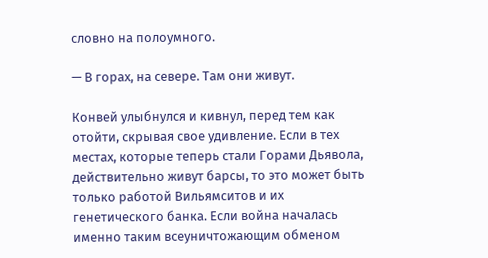словно на полоумного.

— В горах, на севере. Там они живут.

Конвей улыбнулся и кивнул, перед тем как отойти, скрывая свое удивление. Если в тех местах, которые теперь стали Горами Дьявола, действительно живут барсы, то это может быть только работой Вильямситов и их генетического банка. Если война началась именно таким всеуничтожающим обменом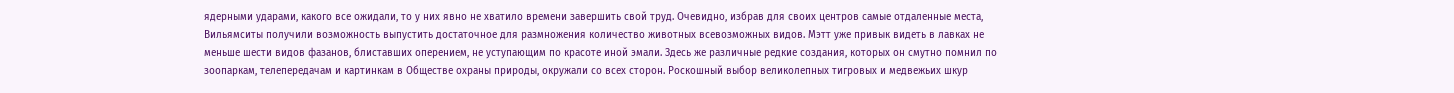ядерными ударами, какого все ожидали, то у них явно не хватило времени завершить свой труд. Очевидно, избрав для своих центров самые отдаленные места, Вильямситы получили возможность выпустить достаточное для размножения количество животных всевозможных видов. Мэтт уже привык видеть в лавках не меньше шести видов фазанов, блиставших оперением, не уступающим по красоте иной эмали. Здесь же различные редкие создания, которых он смутно помнил по зоопаркам, телепередачам и картинкам в Обществе охраны природы, окружали со всех сторон. Роскошный выбор великолепных тигровых и медвежьих шкур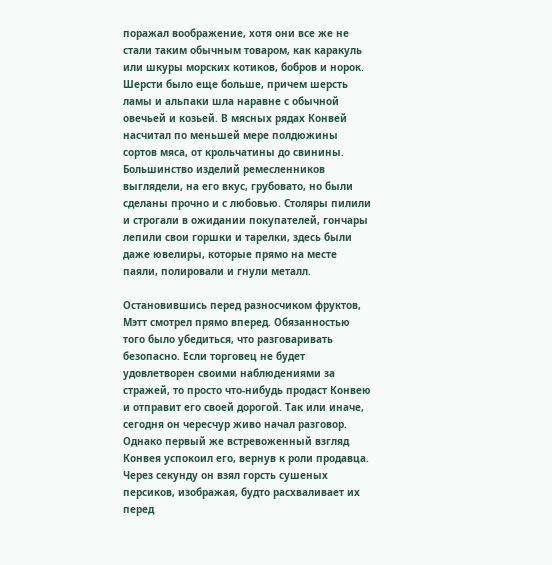поражал воображение, хотя они все же не стали таким обычным товаром, как каракуль или шкуры морских котиков, бобров и норок. Шерсти было еще больше, причем шерсть ламы и альпаки шла наравне с обычной овечьей и козьей. В мясных рядах Конвей насчитал по меньшей мере полдюжины сортов мяса, от крольчатины до свинины. Большинство изделий ремесленников выглядели, на его вкус, грубовато, но были сделаны прочно и с любовью. Столяры пилили и строгали в ожидании покупателей, гончары лепили свои горшки и тарелки, здесь были даже ювелиры, которые прямо на месте паяли, полировали и гнули металл.

Остановившись перед разносчиком фруктов, Мэтт смотрел прямо вперед. Обязанностью того было убедиться, что разговаривать безопасно. Если торговец не будет удовлетворен своими наблюдениями за стражей, то просто что-нибудь продаст Конвею и отправит его своей дорогой. Так или иначе, сегодня он чересчур живо начал разговор. Однако первый же встревоженный взгляд Конвея успокоил его, вернув к роли продавца. Через секунду он взял горсть сушеных персиков, изображая, будто расхваливает их перед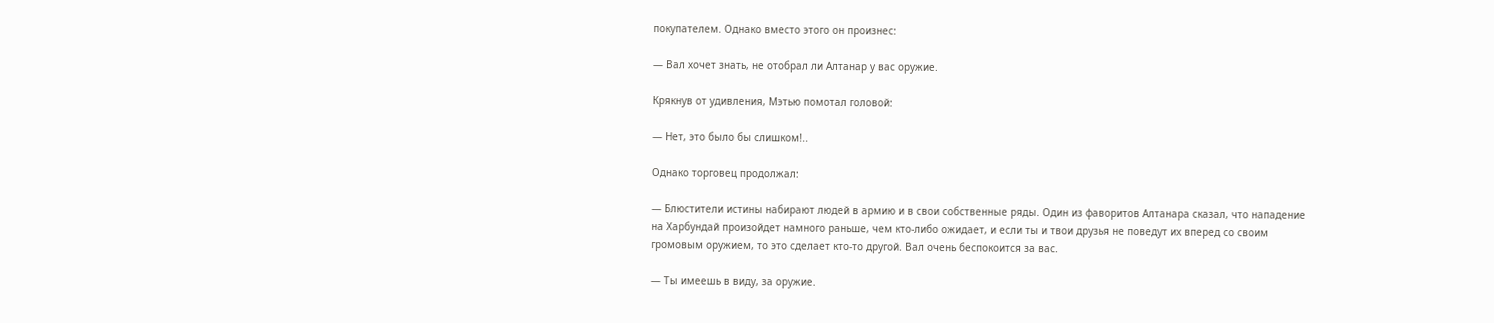покупателем. Однако вместо этого он произнес:

— Вал хочет знать, не отобрал ли Алтанар у вас оружие.

Крякнув от удивления, Мэтью помотал головой:

— Нет, это было бы слишком!..

Однако торговец продолжал:

— Блюстители истины набирают людей в армию и в свои собственные ряды. Один из фаворитов Алтанара сказал, что нападение на Харбундай произойдет намного раньше, чем кто-либо ожидает, и если ты и твои друзья не поведут их вперед со своим громовым оружием, то это сделает кто-то другой. Вал очень беспокоится за вас.

— Ты имеешь в виду, за оружие.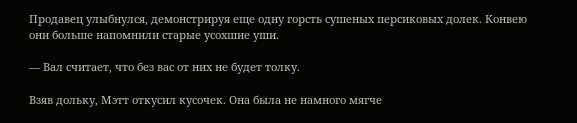Продавец улыбнулся, демонстрируя еще одну горсть сушеных персиковых долек. Конвею они больше напомнили старые усохшие уши.

— Вал считает, что без вас от них не будет толку.

Взяв дольку, Мэтт откусил кусочек. Она была не намного мягче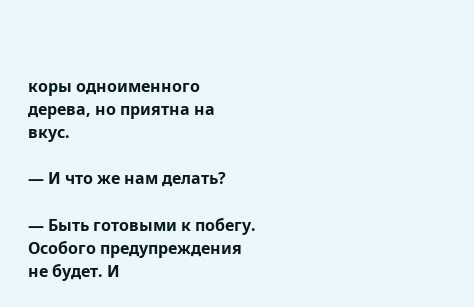коры одноименного дерева, но приятна на вкус.

— И что же нам делать?

— Быть готовыми к побегу. Особого предупреждения не будет. И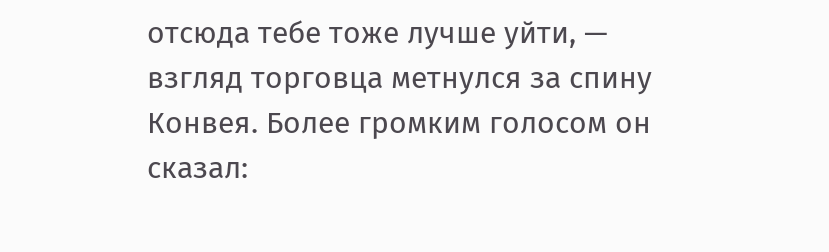отсюда тебе тоже лучше уйти, — взгляд торговца метнулся за спину Конвея. Более громким голосом он сказал: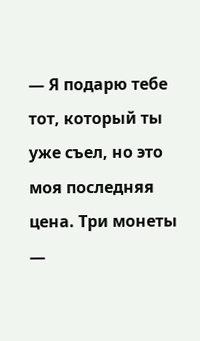— Я подарю тебе тот, который ты уже съел, но это моя последняя цена. Три монеты —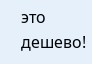это дешево!